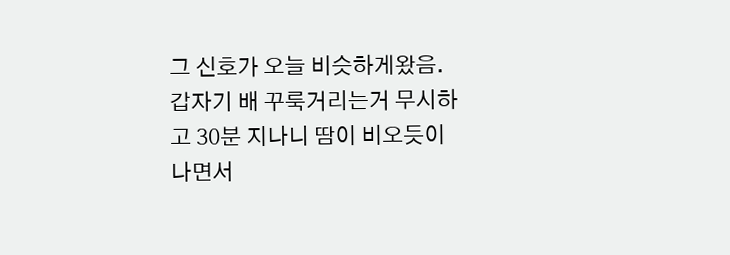그 신호가 오늘 비슷하게왔음. 갑자기 배 꾸룩거리는거 무시하고 30분 지나니 땀이 비오듯이 나면서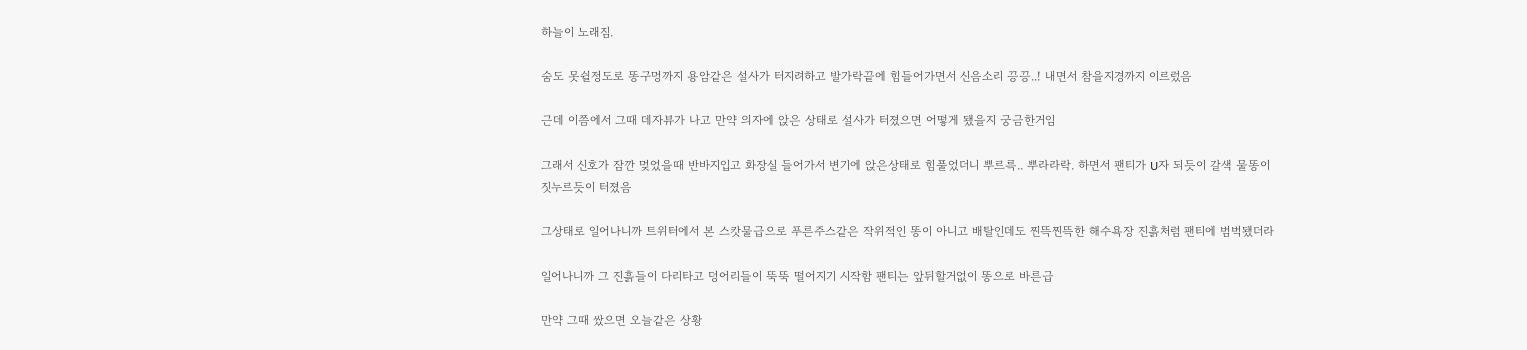하늘이 노래짐.

숨도 못쉴정도로 똥구멍까지 용암같은 설사가 터지려하고 발가락끝에 힘들어가면서 신음소리 끙끙..! 내면서 참을지경까지 이르렀음

근데 이쯤에서 그때 데자뷰가 나고 만약 의자에 앉은 상태로 설사가 터졌으면 어떻게 됐을지 궁금한거임

그래서 신호가 잠깐 멎었을때 반바지입고 화장실 들어가서 변기에 앉은상태로 힘풀었더니 뿌르륵.. 뿌라라락. 하면서 팬티가 U자 되듯이 갈색 물똥이 짓누르듯이 터졌음

그상태로 일어나니까 트위터에서 본 스캇물급으로 푸른주스같은 작위적인 똥이 아니고 배탈인데도 찐뜩찐뜩한 해수욕장 진흙처럼 팬티에 범벅됐더라

일어나니까 그 진흙들이 다리타고 덩어리들이 뚝뚝 떨어지기 시작함 팬티는 앞뒤할거없이 똥으로 바른급

만약 그때 쌌으면 오늘같은 상황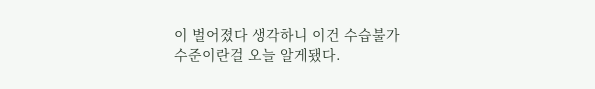이 벌어졌다 생각하니 이건 수습불가 수준이란걸 오늘 알게됐다.